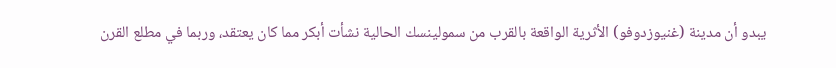يبدو أن مدينة (غنيوزدوفو) الأثرية الواقعة بالقرب من سمولينسك الحالية نشأت أبكر مما كان يعتقد، وربما في مطلع القرن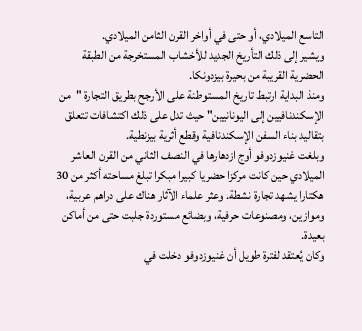التاسع الميلادي، أو حتى في أواخر القرن الثامن الميلادي.
ويشير إلى ذلك التأريخ الجديد للأخشاب المستخرجة من الطبقة الحضرية القريبة من بحيرة بيزدونكا.
ومنذ البداية ارتبط تاريخ المستوطنة على الأرجح بطريق التجارة "من الإسكندنافيين إلى اليونانيين" حيث تدل على ذلك اكتشافات تتعلق بتقاليد بناء السفن الإسكندنافية وقطع أثرية بيزنطية.
وبلغت غنيوزدوفو أوج ازدهارها في النصف الثاني من القرن العاشر الميلادي حين كانت مركزا حضريا كبيرا مبكرا تبلغ مساحته أكثر من 30 هكتارا يشهد تجارة نشطة. وعثر علماء الآثار هناك على دراهم عربية، وموازين، ومصنوعات حرفية، وبضائع مستوردة جلبت حتى من أماكن بعيدة.
وكان يُعتقد لفترة طويل أن غنيوزدوفو دخلت في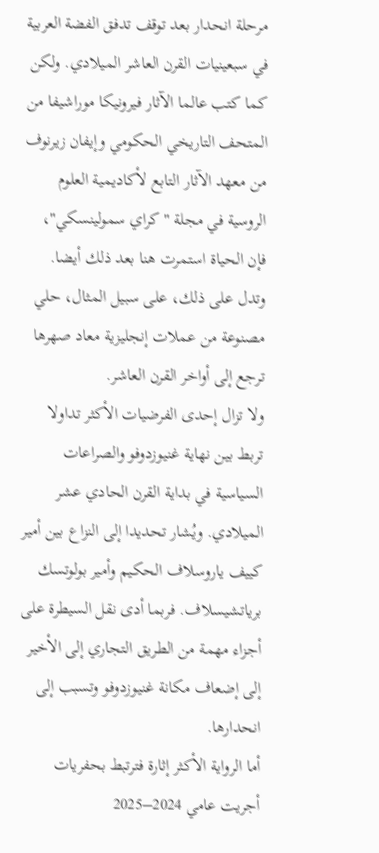مرحلة انحدار بعد توقف تدفق الفضة العربية في سبعينيات القرن العاشر الميلادي. ولكن كما كتب عالما الآثار فيرونيكا موراشيفا من المتحف التاريخي الحكومي وإيفان زيرنوف من معهد الآثار التابع لأكاديمية العلوم الروسية في مجلة "كراي سمولينسكي"، فإن الحياة استمرت هنا بعد ذلك أيضا. وتدل على ذلك، على سبيل المثال، حلي مصنوعة من عملات إنجليزية معاد صهرها ترجع إلى أواخر القرن العاشر.
ولا تزال إحدى الفرضيات الأكثر تداولا تربط بين نهاية غنيوزدوفو والصراعات السياسية في بداية القرن الحادي عشر الميلادي. ويُشار تحديدا إلى النزاع بين أمير كييف ياروسلاف الحكيم وأمير بولوتسك برياتشيسلاف. فربما أدى نقل السيطرة على أجزاء مهمة من الطريق التجاري إلى الأخير إلى إضعاف مكانة غنيوزدوفو وتسبب إلى انحدارها.
أما الرواية الأكثر إثارة فترتبط بحفريات أجريت عامي 2024–2025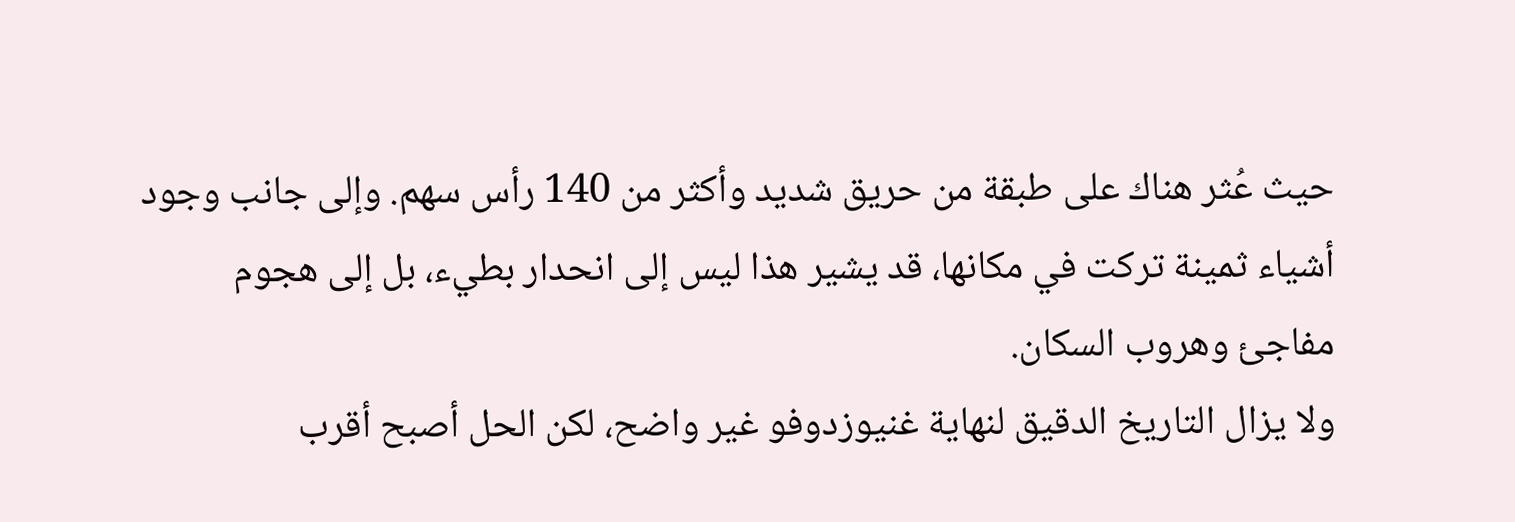حيث عُثر هناك على طبقة من حريق شديد وأكثر من 140 رأس سهم. وإلى جانب وجود أشياء ثمينة تركت في مكانها، قد يشير هذا ليس إلى انحدار بطيء، بل إلى هجوم مفاجئ وهروب السكان.
ولا يزال التاريخ الدقيق لنهاية غنيوزدوفو غير واضح، لكن الحل أصبح أقرب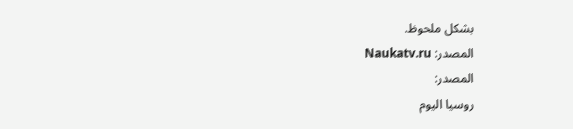بشكل ملحوظ.
المصدر: Naukatv.ru
المصدر:
روسيا اليوم